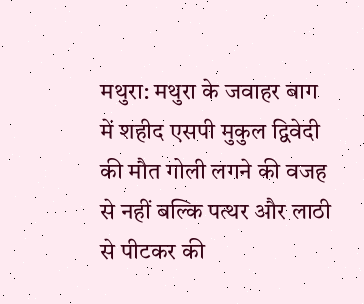मथुरा: मथुरा के जवाहर बाग में शहीद एसपी मुकुल द्विवेदी की मौत गोली लगने की वजह से नहीं बल्कि पत्थर और लाठी से पीटकर की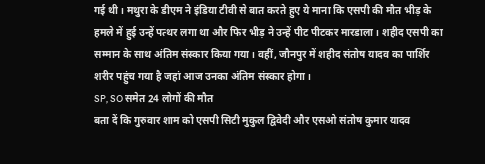गई थी। मथुरा के डीएम ने इंडिया टीवी से बात करते हुए ये माना कि एसपी की मौत भीड़ के हमले में हुई उन्हें पत्थर लगा था और फिर भीड़ ने उन्हें पीट पीटकर मारडाला। शहीद एसपी का सम्मान के साथ अंतिम संस्कार किया गया। वहीं, जौनपुर में शहीद संतोष यादव का पार्शिर शरीर पहुंच गया है जहां आज उनका अंतिम संस्कार होगा।
SP, SO समेत 24 लोगों की मौत
बता दें कि गुरुवार शाम को एसपी सिटी मुकुल द्विवेदी और एसओ संतोष कुमार यादव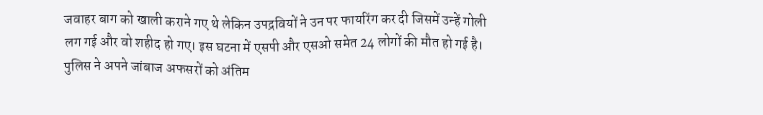जवाहर बाग को खाली कराने गए थे लेकिन उपद्रवियों ने उन पर फायरिंग कर दी जिसमें उन्हें गोली लग गई और वो शहीद हो गए। इस घटना में एसपी और एसओ समेत 24 लोगों की मौत हो गई है। पुलिस ने अपने जांबाज अफसरों को अंतिम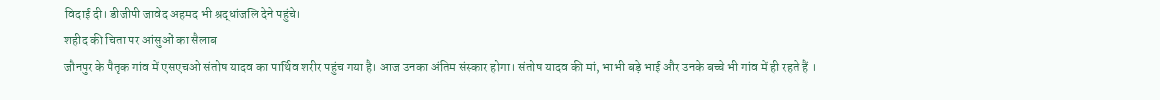विदाई दी। डीजीपी जावेद अहमद भी श्रद्धांजलि देने पहुंचे।
शहीद की चिता पर आंसुओं का सैलाब
जौनपुर के पैतृक गांव में एसएचओ संतोष यादव का पार्थिव शरीर पहुंच गया है। आज उनका अंतिम संस्कार होगा। संतोष यादव की मां, भाभी बड़े भाई और उनके बच्चे भी गांव में ही रहते हैं ।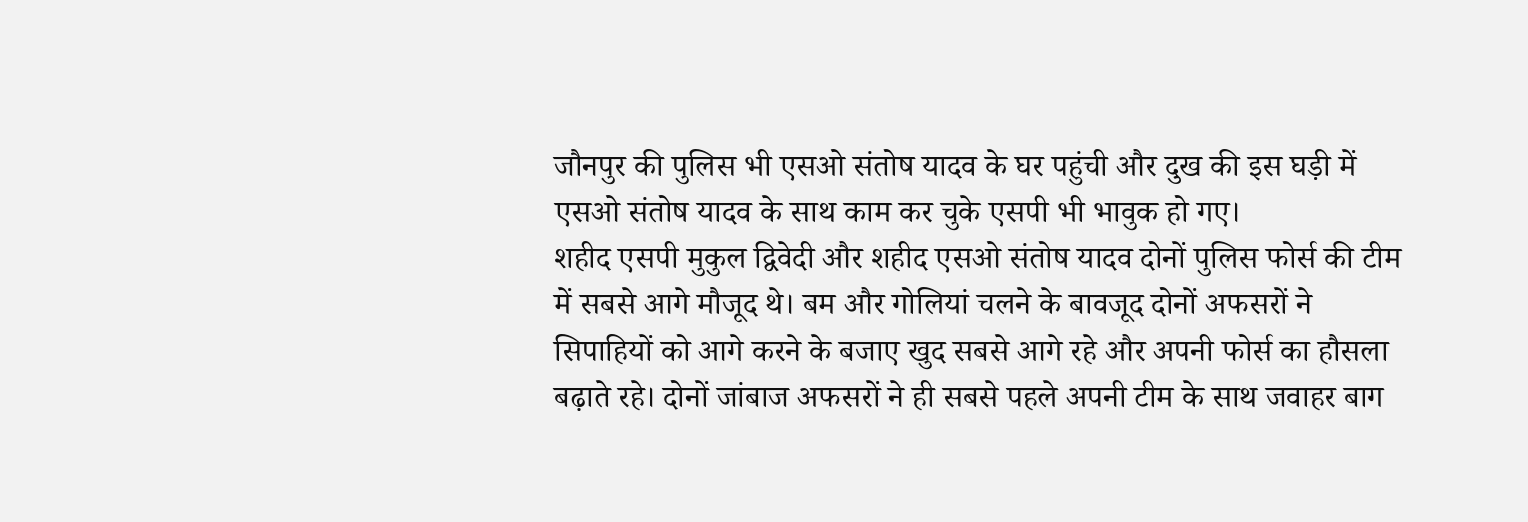जौनपुर की पुलिस भी एसओ संतोष यादव के घर पहुंची और दुख की इस घड़ी में एसओ संतोष यादव के साथ काम कर चुके एसपी भी भावुक हो गए।
शहीद एसपी मुकुल द्विवेदी और शहीद एसओ संतोष यादव दोनों पुलिस फोर्स की टीम में सबसे आगे मौजूद थे। बम और गोलियां चलने के बावजूद दोनों अफसरों ने सिपाहियों को आगे करने के बजाए खुद सबसे आगे रहे और अपनी फोर्स का हौसला बढ़ाते रहे। दोनों जांबाज अफसरों ने ही सबसे पहले अपनी टीम के साथ जवाहर बाग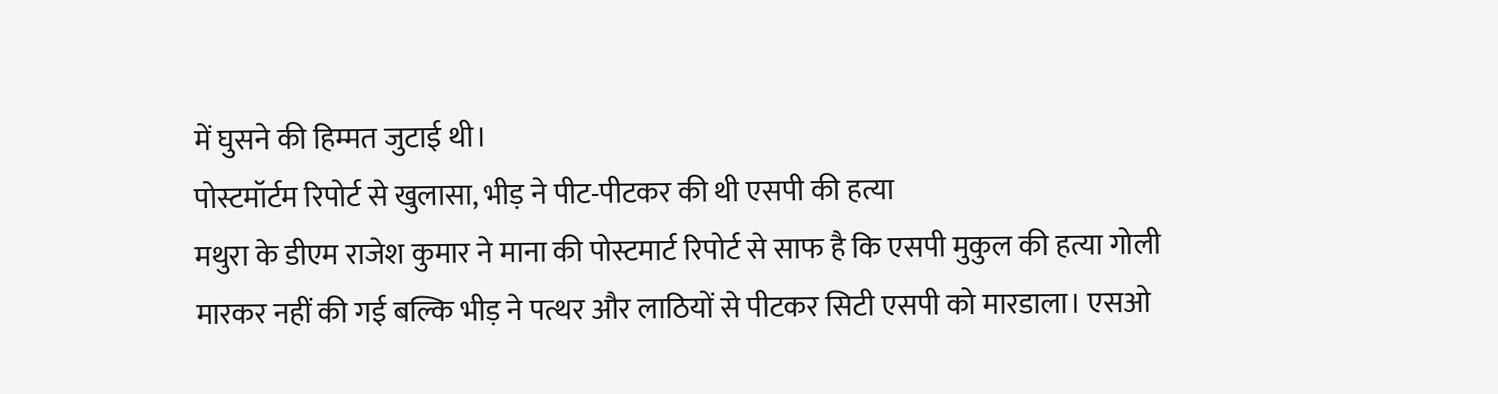में घुसने की हिम्मत जुटाई थी।
पोस्टमॉर्टम रिपोर्ट से खुलासा, भीड़ ने पीट-पीटकर की थी एसपी की हत्या
मथुरा के डीएम राजेश कुमार ने माना की पोस्टमार्ट रिपोर्ट से साफ है कि एसपी मुकुल की हत्या गोली मारकर नहीं की गई बल्कि भीड़ ने पत्थर और लाठियों से पीटकर सिटी एसपी को मारडाला। एसओ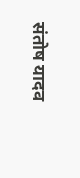संतोष यादव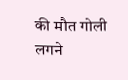की मौत गोली लगने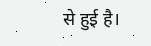से हुई है।